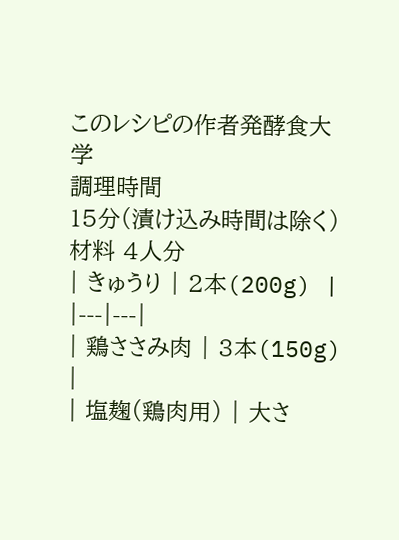このレシピの作者発酵食大学
調理時間
15分(漬け込み時間は除く)
材料 4人分
| きゅうり | 2本(200g) |
|---|---|
| 鶏ささみ肉 | 3本(150g) |
| 塩麹(鶏肉用) | 大さ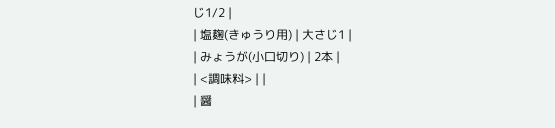じ1/2 |
| 塩麹(きゅうり用) | 大さじ1 |
| みょうが(小口切り) | 2本 |
| <調味料> | |
| 醤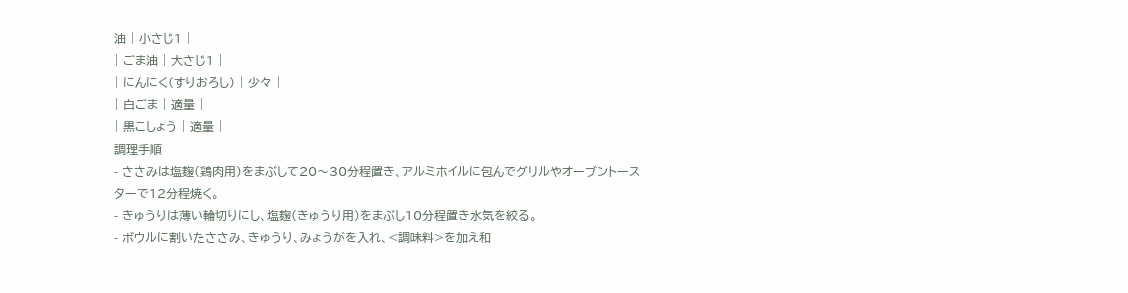油 | 小さじ1 |
| ごま油 | 大さじ1 |
| にんにく(すりおろし) | 少々 |
| 白ごま | 適量 |
| 黒こしょう | 適量 |
調理手順
- ささみは塩麹(鶏肉用)をまぶして20〜30分程置き、アルミホイルに包んでグリルやオーブントースターで12分程焼く。
- きゅうりは薄い輪切りにし、塩麹(きゅうり用)をまぶし10分程置き水気を絞る。
- ボウルに割いたささみ、きゅうり、みょうがを入れ、<調味料>を加え和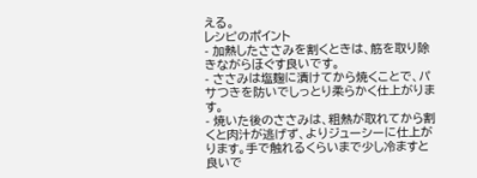える。
レシピのポイント
- 加熱したささみを割くときは、筋を取り除きながらほぐす良いです。
- ささみは塩麹に漬けてから焼くことで、パサつきを防いでしっとり柔らかく仕上がります。
- 焼いた後のささみは、粗熱が取れてから割くと肉汁が逃げず、よりジューシーに仕上がります。手で触れるくらいまで少し冷ますと良いで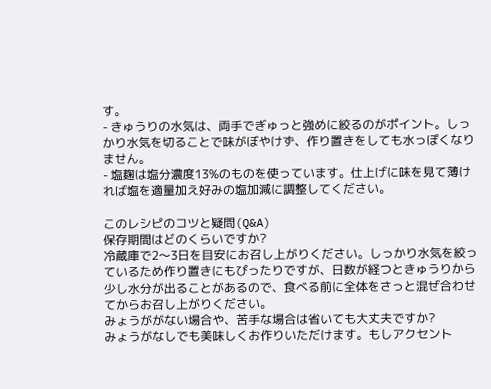す。
- きゅうりの水気は、両手でぎゅっと強めに絞るのがポイント。しっかり水気を切ることで味がぼやけず、作り置きをしても水っぽくなりません。
- 塩麹は塩分濃度13%のものを使っています。仕上げに味を見て薄ければ塩を適量加え好みの塩加減に調整してください。

このレシピのコツと疑問(Q&A)
保存期間はどのくらいですか?
冷蔵庫で2〜3日を目安にお召し上がりください。しっかり水気を絞っているため作り置きにもぴったりですが、日数が経つときゅうりから少し水分が出ることがあるので、食べる前に全体をさっと混ぜ合わせてからお召し上がりください。
みょうががない場合や、苦手な場合は省いても大丈夫ですか?
みょうがなしでも美味しくお作りいただけます。もしアクセント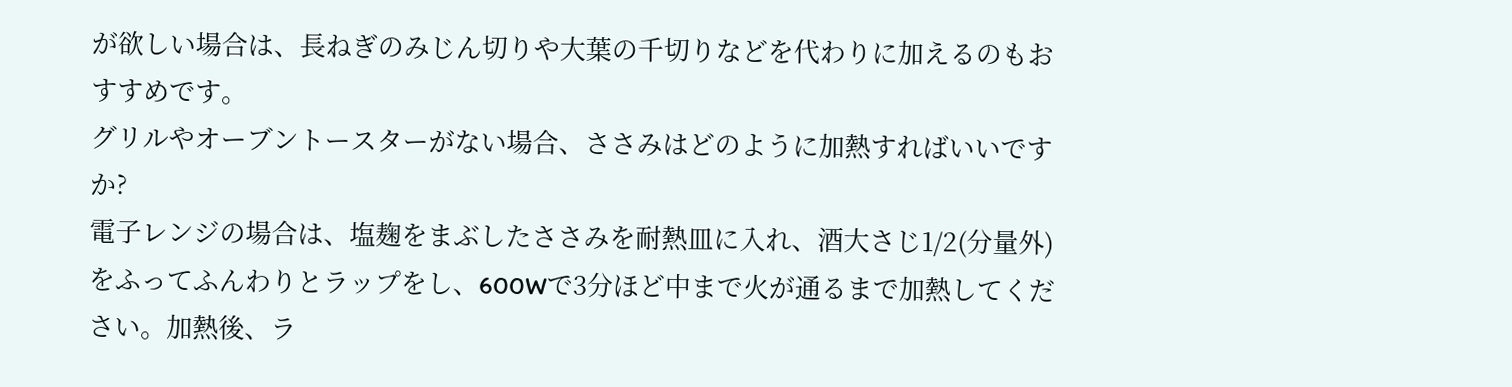が欲しい場合は、長ねぎのみじん切りや大葉の千切りなどを代わりに加えるのもおすすめです。
グリルやオーブントースターがない場合、ささみはどのように加熱すればいいですか?
電子レンジの場合は、塩麹をまぶしたささみを耐熱皿に入れ、酒大さじ1/2(分量外)をふってふんわりとラップをし、600Wで3分ほど中まで火が通るまで加熱してください。加熱後、ラ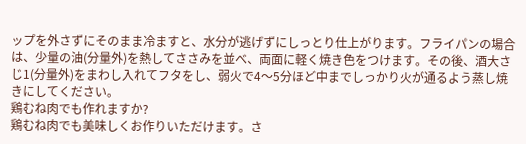ップを外さずにそのまま冷ますと、水分が逃げずにしっとり仕上がります。フライパンの場合は、少量の油(分量外)を熱してささみを並べ、両面に軽く焼き色をつけます。その後、酒大さじ1(分量外)をまわし入れてフタをし、弱火で4〜5分ほど中までしっかり火が通るよう蒸し焼きにしてください。
鶏むね肉でも作れますか?
鶏むね肉でも美味しくお作りいただけます。さ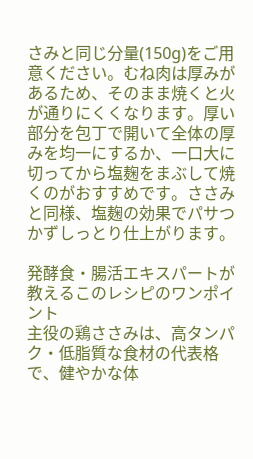さみと同じ分量(150g)をご用意ください。むね肉は厚みがあるため、そのまま焼くと火が通りにくくなります。厚い部分を包丁で開いて全体の厚みを均一にするか、一口大に切ってから塩麹をまぶして焼くのがおすすめです。ささみと同様、塩麹の効果でパサつかずしっとり仕上がります。

発酵食・腸活エキスパートが教えるこのレシピのワンポイント
主役の鶏ささみは、高タンパク・低脂質な食材の代表格で、健やかな体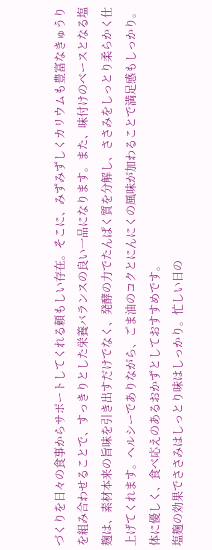づくりを日々の食事からサポートしてくれる頼もしい存在。そこに、みずみずしくカリウムも豊富なきゅうりを組み合わせることで、すっきりとした栄養バランスの良い一品になります。また、味付けのベースとなる塩麹は、素材本来の旨味を引き出すだけでなく、発酵の力でたんぱく質を分解し、ささみをしっとり柔らかく仕上げてくれます。ヘルシーでありながら、ごま油のコクとにんにくの風味が加わることで満足感もしっかり。体に優しく、食べ応えのあるおかずとしておすすめです。
塩麹の効果でささみはしっとり味はしっかり。忙しい日の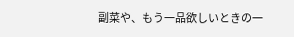副菜や、もう一品欲しいときの一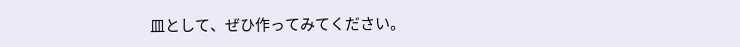皿として、ぜひ作ってみてください。